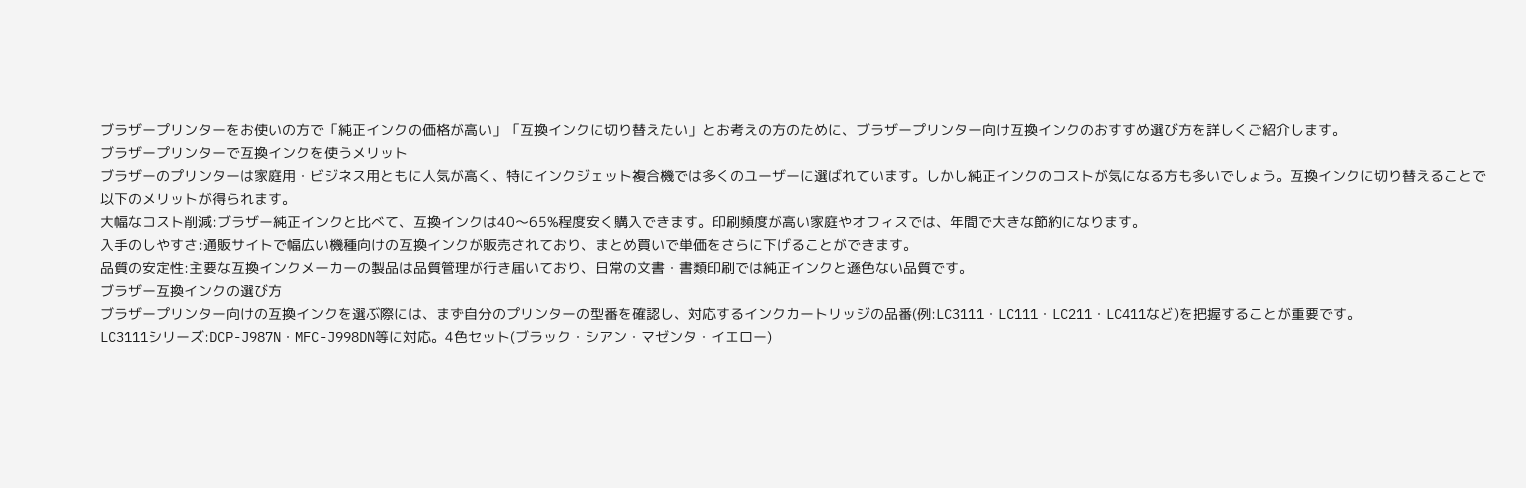ブラザープリンターをお使いの方で「純正インクの価格が高い」「互換インクに切り替えたい」とお考えの方のために、ブラザープリンター向け互換インクのおすすめ選び方を詳しくご紹介します。
ブラザープリンターで互換インクを使うメリット
ブラザーのプリンターは家庭用・ビジネス用ともに人気が高く、特にインクジェット複合機では多くのユーザーに選ばれています。しかし純正インクのコストが気になる方も多いでしょう。互換インクに切り替えることで以下のメリットが得られます。
大幅なコスト削減:ブラザー純正インクと比べて、互換インクは40〜65%程度安く購入できます。印刷頻度が高い家庭やオフィスでは、年間で大きな節約になります。
入手のしやすさ:通販サイトで幅広い機種向けの互換インクが販売されており、まとめ買いで単価をさらに下げることができます。
品質の安定性:主要な互換インクメーカーの製品は品質管理が行き届いており、日常の文書・書類印刷では純正インクと遜色ない品質です。
ブラザー互換インクの選び方
ブラザープリンター向けの互換インクを選ぶ際には、まず自分のプリンターの型番を確認し、対応するインクカートリッジの品番(例:LC3111・LC111・LC211・LC411など)を把握することが重要です。
LC3111シリーズ:DCP-J987N・MFC-J998DN等に対応。4色セット(ブラック・シアン・マゼンタ・イエロー)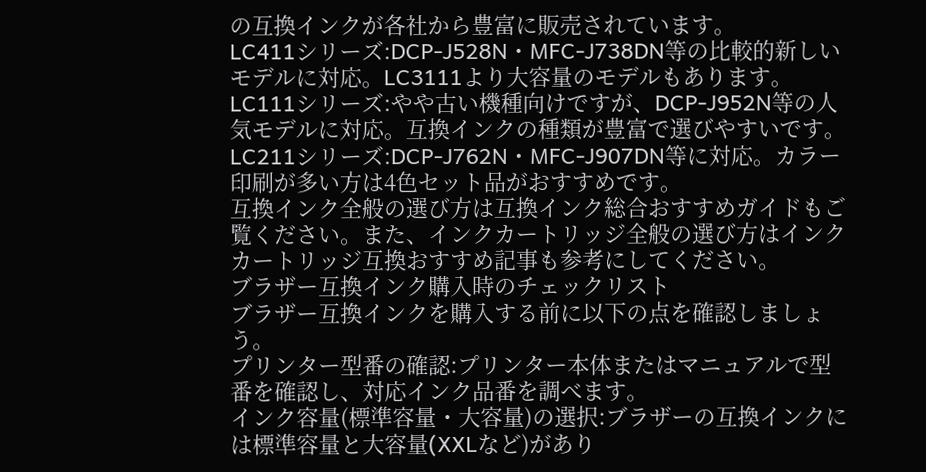の互換インクが各社から豊富に販売されています。
LC411シリーズ:DCP-J528N・MFC-J738DN等の比較的新しいモデルに対応。LC3111より大容量のモデルもあります。
LC111シリーズ:やや古い機種向けですが、DCP-J952N等の人気モデルに対応。互換インクの種類が豊富で選びやすいです。
LC211シリーズ:DCP-J762N・MFC-J907DN等に対応。カラー印刷が多い方は4色セット品がおすすめです。
互換インク全般の選び方は互換インク総合おすすめガイドもご覧ください。また、インクカートリッジ全般の選び方はインクカートリッジ互換おすすめ記事も参考にしてください。
ブラザー互換インク購入時のチェックリスト
ブラザー互換インクを購入する前に以下の点を確認しましょう。
プリンター型番の確認:プリンター本体またはマニュアルで型番を確認し、対応インク品番を調べます。
インク容量(標準容量・大容量)の選択:ブラザーの互換インクには標準容量と大容量(XXLなど)があり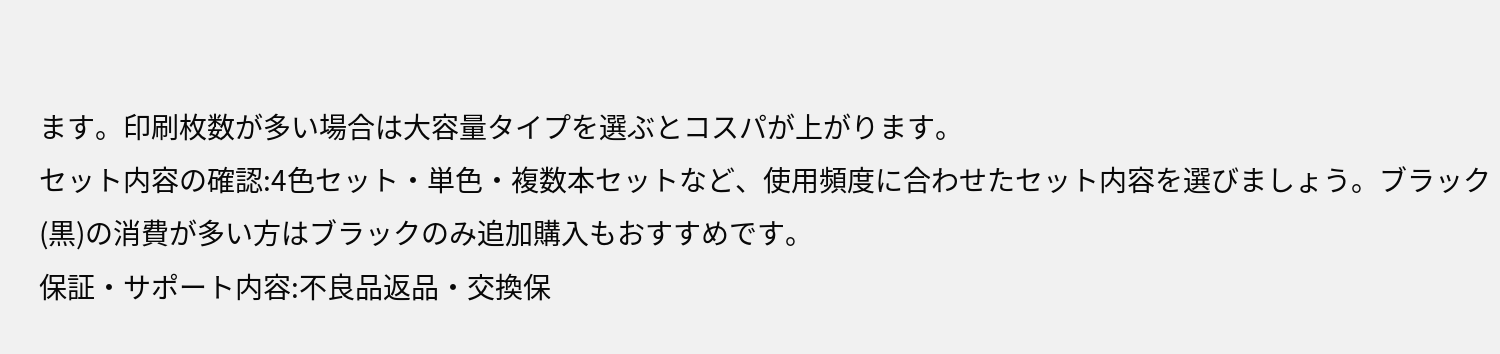ます。印刷枚数が多い場合は大容量タイプを選ぶとコスパが上がります。
セット内容の確認:4色セット・単色・複数本セットなど、使用頻度に合わせたセット内容を選びましょう。ブラック(黒)の消費が多い方はブラックのみ追加購入もおすすめです。
保証・サポート内容:不良品返品・交換保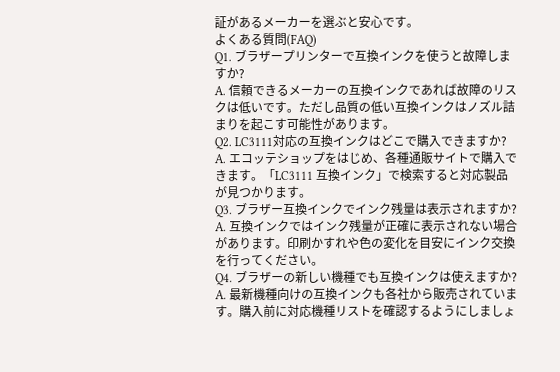証があるメーカーを選ぶと安心です。
よくある質問(FAQ)
Q1. ブラザープリンターで互換インクを使うと故障しますか?
A. 信頼できるメーカーの互換インクであれば故障のリスクは低いです。ただし品質の低い互換インクはノズル詰まりを起こす可能性があります。
Q2. LC3111対応の互換インクはどこで購入できますか?
A. エコッテショップをはじめ、各種通販サイトで購入できます。「LC3111 互換インク」で検索すると対応製品が見つかります。
Q3. ブラザー互換インクでインク残量は表示されますか?
A. 互換インクではインク残量が正確に表示されない場合があります。印刷かすれや色の変化を目安にインク交換を行ってください。
Q4. ブラザーの新しい機種でも互換インクは使えますか?
A. 最新機種向けの互換インクも各社から販売されています。購入前に対応機種リストを確認するようにしましょ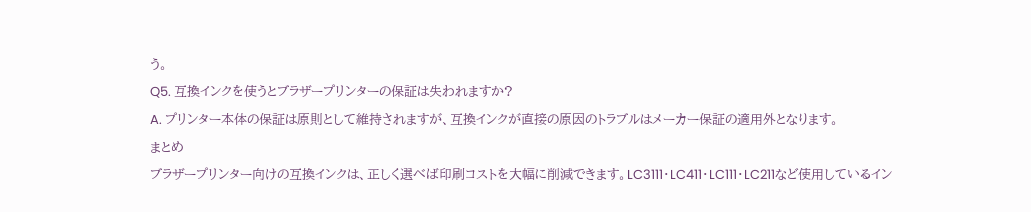う。
Q5. 互換インクを使うとブラザープリンターの保証は失われますか?
A. プリンター本体の保証は原則として維持されますが、互換インクが直接の原因のトラブルはメーカー保証の適用外となります。
まとめ
ブラザープリンター向けの互換インクは、正しく選べば印刷コストを大幅に削減できます。LC3111・LC411・LC111・LC211など使用しているイン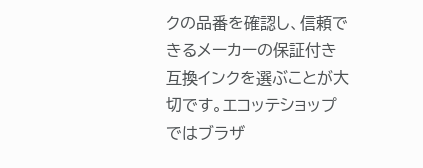クの品番を確認し、信頼できるメーカーの保証付き互換インクを選ぶことが大切です。エコッテショップではブラザ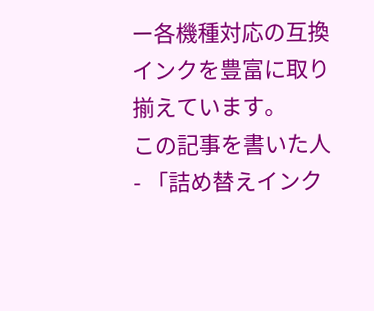ー各機種対応の互換インクを豊富に取り揃えています。
この記事を書いた人
- 「詰め替えインク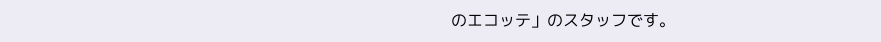のエコッテ」のスタッフです。